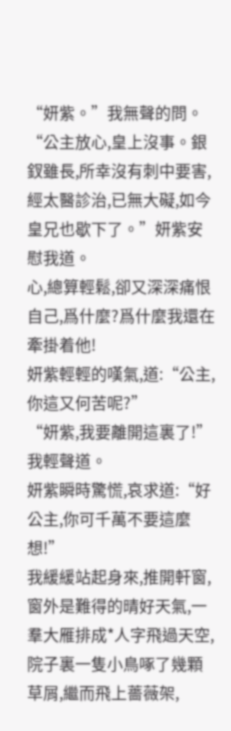“妍紫。”我無聲的問。
“公主放心,皇上沒事。銀釵雖長,所幸沒有刺中要害,經太醫診治,已無大礙,如今皇兄也歇下了。”妍紫安慰我道。
心,總算輕鬆,卻又深深痛恨自己,爲什麼?爲什麼我還在牽掛着他!
妍紫輕輕的嘆氣,道:“公主,你這又何苦呢?”
“妍紫,我要離開這裏了!”我輕聲道。
妍紫瞬時驚慌,哀求道:“好公主,你可千萬不要這麼想!”
我緩緩站起身來,推開軒窗,窗外是難得的晴好天氣,一羣大雁排成*人字飛過天空,院子裏一隻小鳥啄了幾顆草屑,繼而飛上薔薇架,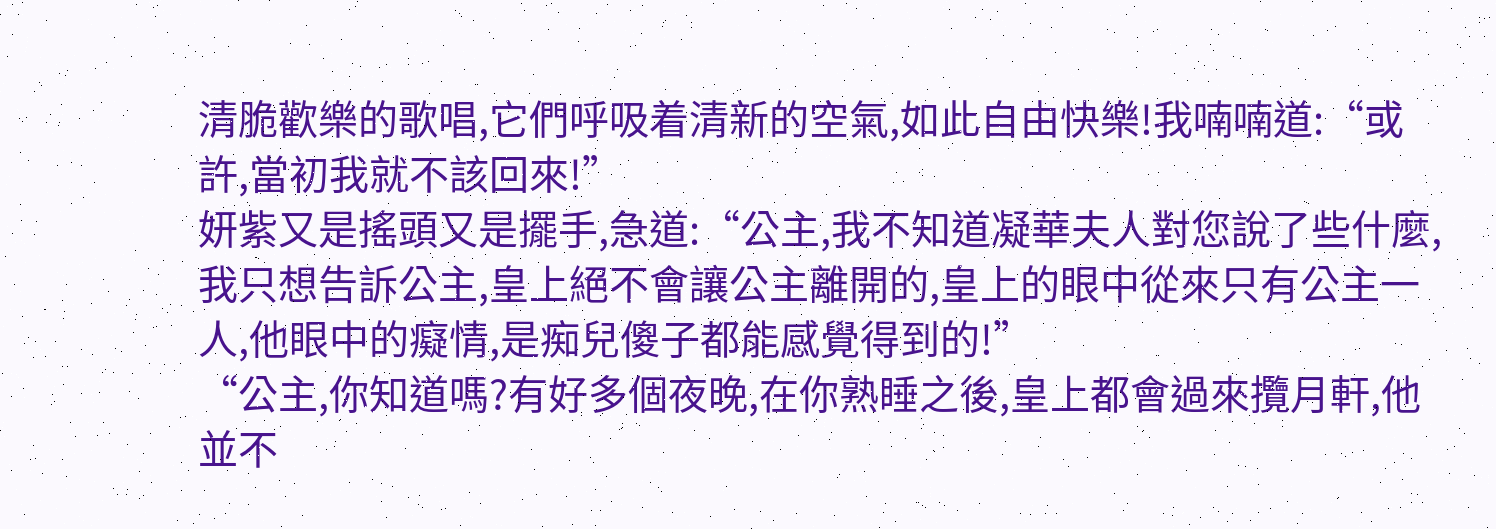清脆歡樂的歌唱,它們呼吸着清新的空氣,如此自由快樂!我喃喃道:“或許,當初我就不該回來!”
妍紫又是搖頭又是擺手,急道:“公主,我不知道凝華夫人對您說了些什麼,我只想告訴公主,皇上絕不會讓公主離開的,皇上的眼中從來只有公主一人,他眼中的癡情,是痴兒傻子都能感覺得到的!”
“公主,你知道嗎?有好多個夜晚,在你熟睡之後,皇上都會過來攬月軒,他並不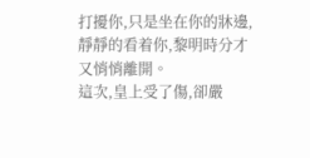打擾你,只是坐在你的牀邊,靜靜的看着你,黎明時分才又悄悄離開。
這次,皇上受了傷,卻嚴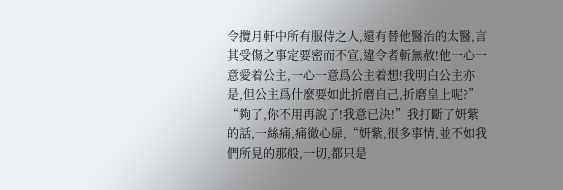令攬月軒中所有服侍之人,還有替他醫治的太醫,言其受傷之事定要密而不宣,違令者斬無赦!他一心一意愛着公主,一心一意爲公主着想!我明白公主亦是,但公主爲什麼要如此折磨自己,折磨皇上呢?”
“夠了,你不用再說了!我意已決!”我打斷了妍紫的話,一絲痛,痛徹心扉,“妍紫,很多事情,並不如我們所見的那般,一切,都只是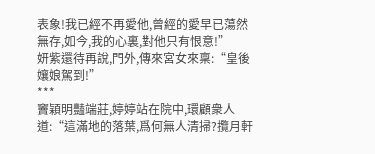表象!我已經不再愛他,曾經的愛早已蕩然無存,如今,我的心裏,對他只有恨意!”
妍紫還待再說,門外,傳來宮女來稟:“皇後孃娘駕到!”
***
竇穎明豔端莊,婷婷站在院中,環顧衆人道:“這滿地的落葉,爲何無人清掃?攬月軒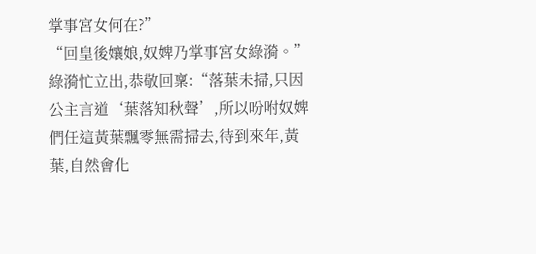掌事宮女何在?”
“回皇後孃娘,奴婢乃掌事宮女綠漪。”綠漪忙立出,恭敬回稟:“落葉未掃,只因公主言道‘葉落知秋聲’,所以吩咐奴婢們任這黃葉飄零無需掃去,待到來年,黃葉,自然會化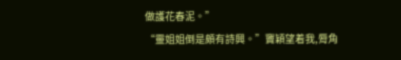做護花春泥。”
“靈姐姐倒是頗有詩興。”竇穎望着我,脣角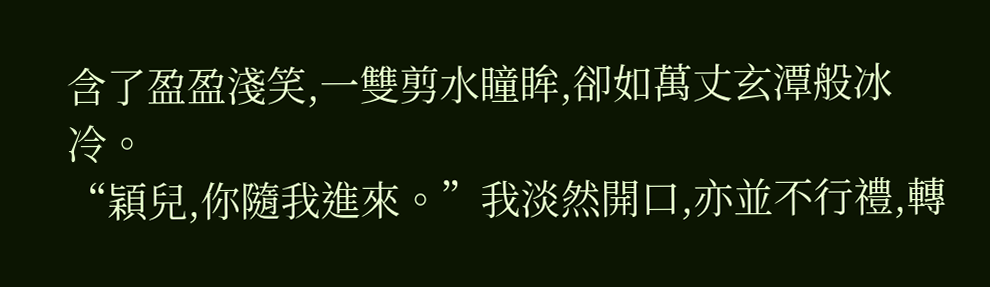含了盈盈淺笑,一雙剪水瞳眸,卻如萬丈玄潭般冰冷。
“穎兒,你隨我進來。”我淡然開口,亦並不行禮,轉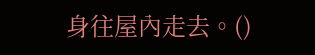身往屋內走去。()